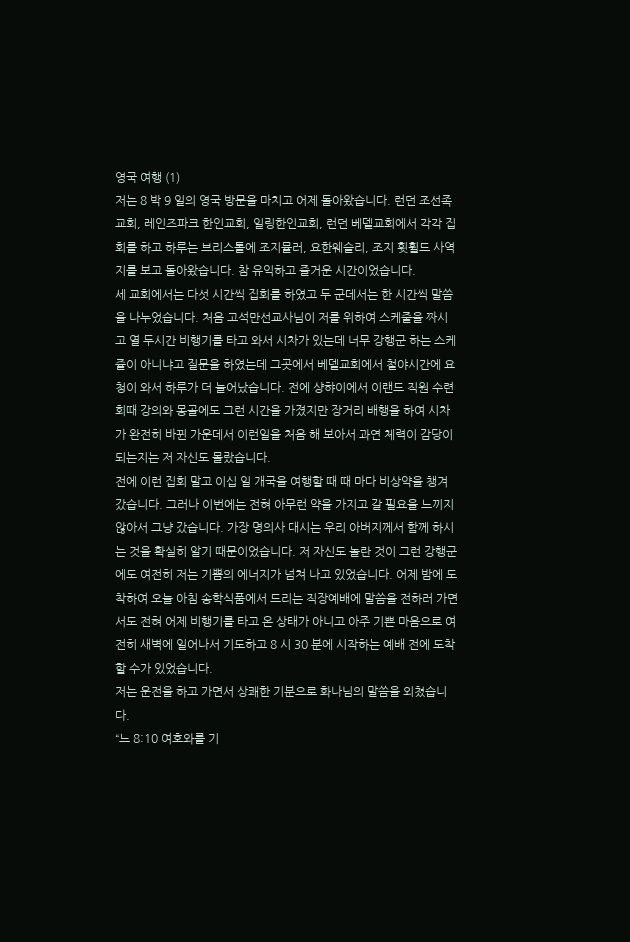영국 여행 (1)
저는 8 박 9 일의 영국 방문을 마치고 어제 돌아왔습니다. 런던 조선족교회, 레인즈파크 한인교회, 일링한인교회, 런던 베델교회에서 각각 집회를 하고 하루는 브리스톨에 조지뮬러, 요한웨슬리, 조지 휫휠드 사역지를 보고 돌아왔습니다. 참 유익하고 즐거운 시간이었습니다.
세 교회에서는 다섯 시간씩 집회를 하였고 두 군데서는 한 시간씩 말씀을 나누었습니다. 처음 고석만선교사님이 저를 위하여 스케줄을 짜시고 열 두시간 비행기를 타고 와서 시차가 있는데 너무 강행군 하는 스케쥴이 아니냐고 질문을 하였는데 그곳에서 베델교회에서 철야시간에 요청이 와서 하루가 더 늘어났습니다. 전에 샹햐이에서 이랜드 직원 수련회때 강의와 몽골에도 그런 시간을 가졌지만 장거리 배행을 하여 시차가 완전히 바뀐 가운데서 이런일을 처음 해 보아서 과연 체력이 감당이 되는지는 저 자신도 몰랐습니다.
전에 이런 집회 말고 이십 일 개국을 여행할 때 때 마다 비상약을 챙겨 갔습니다. 그러나 이번에는 전혀 아무런 약을 가지고 갈 필요을 느끼지 않아서 그냥 갔습니다. 가장 명의사 대시는 우리 아버지께서 함께 하시는 것을 확실히 알기 때문이었습니다. 저 자신도 놀란 것이 그런 강행군에도 여전히 저는 기쁨의 에너지가 넘쳐 나고 있었습니다. 어제 밤에 도착하여 오늘 아침 송학식품에서 드리는 직장예배에 말씀을 전하러 가면서도 전혀 어제 비행기를 타고 온 상태가 아니고 아주 기쁜 마음으로 여전히 새벽에 일어나서 기도하고 8 시 30 분에 시작하는 예배 전에 도착할 수가 있었습니다.
저는 운전을 하고 가면서 상쾌한 기분으로 화나님의 말씀을 외쳤습니다.
“느 8:10 여호와를 기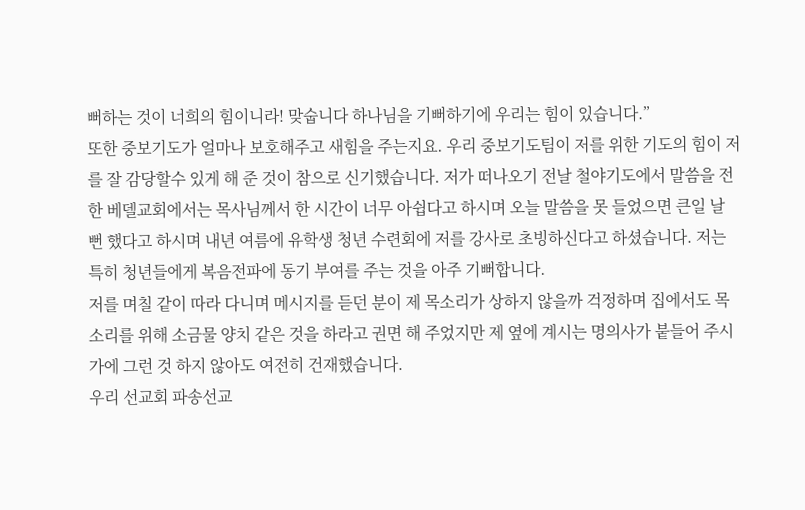뻐하는 것이 너희의 힘이니라! 맞숩니다 하나님을 기뻐하기에 우리는 힘이 있습니다.”
또한 중보기도가 얼마나 보호해주고 새힘을 주는지요. 우리 중보기도팀이 저를 위한 기도의 힘이 저를 잘 감당할수 있게 해 준 것이 참으로 신기했습니다. 저가 떠나오기 전날 철야기도에서 말씀을 전한 베델교회에서는 목사님께서 한 시간이 너무 아쉽다고 하시며 오늘 말씀을 못 들었으면 큰일 날 뻔 했다고 하시며 내년 여름에 유학생 청년 수련회에 저를 강사로 초빙하신다고 하셨습니다. 저는 특히 청년들에게 복음전파에 동기 부여를 주는 것을 아주 기뻐합니다.
저를 며칠 같이 따라 다니며 메시지를 듣던 분이 제 목소리가 상하지 않을까 걱정하며 집에서도 목소리를 위해 소금물 양치 같은 것을 하라고 권면 해 주었지만 제 옆에 계시는 명의사가 붙들어 주시가에 그런 것 하지 않아도 여전히 건재했습니다.
우리 선교회 파송선교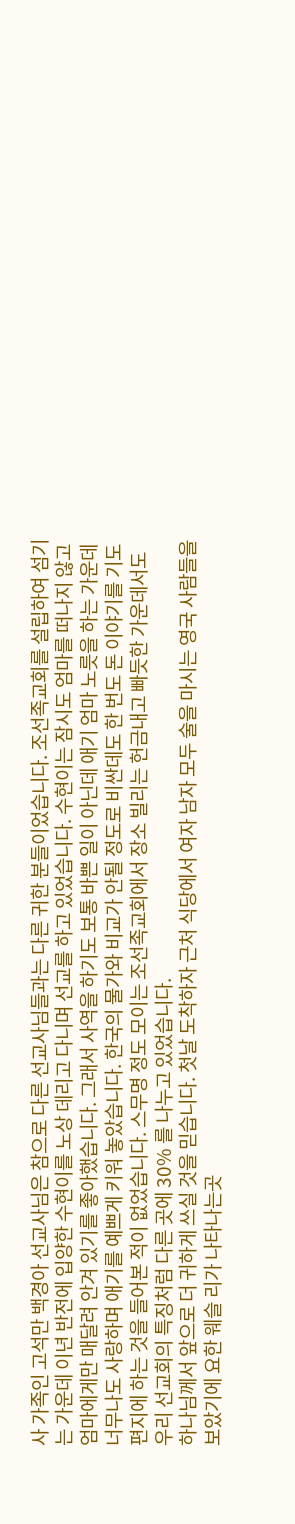사 가족인 고석만 백경아 선교사님은 참으로 다른 선교사님들과는 다른 귀한 분들이었습니다. 조선족교회를 설립하여 섬기는 가운데 이년 반전에 입양한 수현이를 노상 데리고 다니며 선교를 하고 있었습니다. 수현이는 잠시도 엄마를 떠나지 않고 엄마에게만 매달려 안겨 있기를 좋아했습니다. 그래서 사역을 하기도 보통 바쁜 일이 아닌데 애기 엄마 노릇을 하는 가운데 너무나도 사랑하며 애기를 예쁘게 키워 놓았습니다. 한국의 물가와 비교가 안될 정도로 비싼데도 한 번도 돈 이야기를 기도편지에 하는 것을 들어본 적이 없었습니다. 스무명 정도 모이는 조선족교회에서 장소 빌리는 헌금내고 빠듯한 가운데서도 우리 선교회의 특징처럼 다른 곳에 30% 를 나누고 있었습니다.
하나님께서 앞으로 더 귀하게 쓰실 것을 믿습니다. 첫날 도착하자 근처 식당에서 여자 남자 모두 술을 마시는 영국 사람들을 보았기에 요한 웨슬 리가 나타나는곳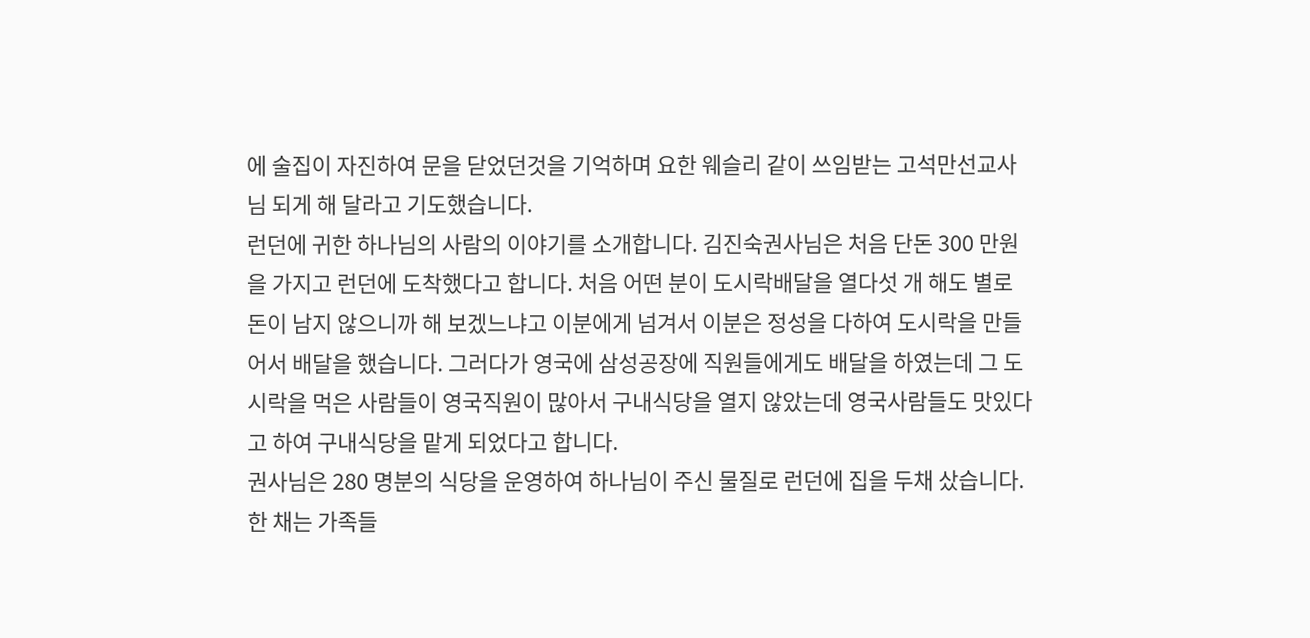에 술집이 자진하여 문을 닫었던것을 기억하며 요한 웨슬리 같이 쓰임받는 고석만선교사님 되게 해 달라고 기도했습니다.
런던에 귀한 하나님의 사람의 이야기를 소개합니다. 김진숙권사님은 처음 단돈 300 만원을 가지고 런던에 도착했다고 합니다. 처음 어떤 분이 도시락배달을 열다섯 개 해도 별로 돈이 남지 않으니까 해 보겠느냐고 이분에게 넘겨서 이분은 정성을 다하여 도시락을 만들어서 배달을 했습니다. 그러다가 영국에 삼성공장에 직원들에게도 배달을 하였는데 그 도시락을 먹은 사람들이 영국직원이 많아서 구내식당을 열지 않았는데 영국사람들도 맛있다고 하여 구내식당을 맡게 되었다고 합니다.
권사님은 280 명분의 식당을 운영하여 하나님이 주신 물질로 런던에 집을 두채 샀습니다. 한 채는 가족들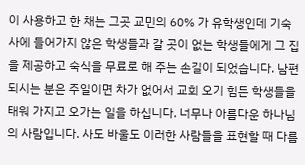이 사용하고 한 채는 그곳 교민의 60% 가 유학생인데 기숙사에 들어가지 않은 학생들과 갈 곳이 없는 학생들에게 그 집을 제공하고 숙식을 무료로 해 주는 손길이 되었습니다. 남편 되시는 분은 주일이면 차가 없어서 교회 오기 힘든 학생들을 태워 가지고 오가는 일을 하십니다. 너무나 아름다운 하나님의 사람입니다. 사도 바울도 이러한 사람들을 표현할 때 다름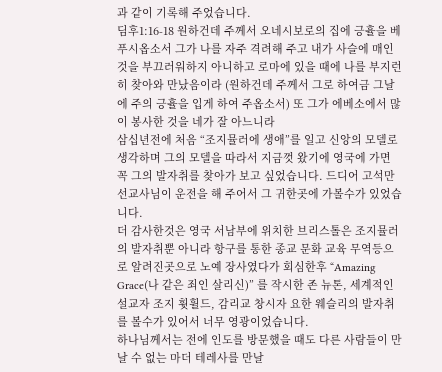과 같이 기록해 주었습니다.
딤후1:16-18 원하건데 주께서 오네시보로의 집에 긍휼을 베푸시옵소서 그가 나를 자주 격려해 주고 내가 사슬에 매인 것을 부끄러워하지 아니하고 로마에 있을 때에 나를 부지런히 찾아와 만났음이라 (원하건데 주께서 그로 하여금 그날에 주의 긍휼을 입게 하여 주옵소서) 또 그가 에베소에서 많이 봉사한 것을 네가 잘 아느니라
삼십년전에 처음 “조지뮬러에 생애”를 일고 신앙의 모델로 생각하며 그의 모델을 따라서 지금껏 왔기에 영국에 가면 꼭 그의 발자취를 찾아가 보고 싶었습니다. 드디어 고석만선교사님이 운전을 해 주어서 그 귀한곳에 가볼수가 있었습니다.
더 감사한것은 영국 서남부에 위치한 브리스톨은 조지뮬러의 발자취뿐 아니라 항구를 통한 종교 문화 교육 무역등으로 알려진곳으로 노예 장사였다가 회심한후 “Amazing Grace(나 같은 죄인 살리신)” 를 작시한 존 뉴톤, 세계적인 설교자 조지 휫휠드, 감리교 창시자 요한 웨슬리의 발자취를 볼수가 있어서 너무 영광이었습니다.
하나님께서는 전에 인도를 방문했을 때도 다른 사람들이 만날 수 없는 마더 테레사를 만날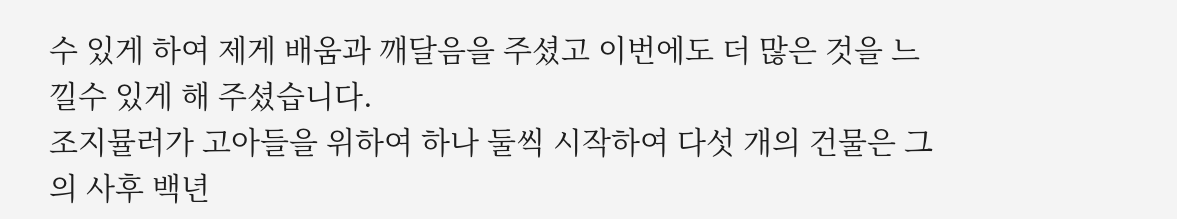수 있게 하여 제게 배움과 깨달음을 주셨고 이번에도 더 많은 것을 느낄수 있게 해 주셨습니다.
조지뮬러가 고아들을 위하여 하나 둘씩 시작하여 다섯 개의 건물은 그의 사후 백년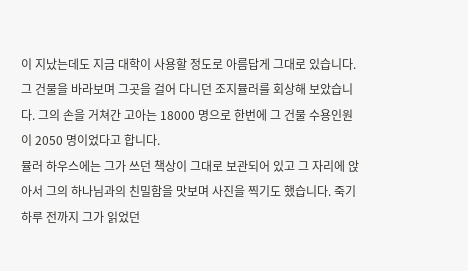이 지났는데도 지금 대학이 사용할 정도로 아름답게 그대로 있습니다. 그 건물을 바라보며 그곳을 걸어 다니던 조지뮬러를 회상해 보았습니다. 그의 손을 거쳐간 고아는 18000 명으로 한번에 그 건물 수용인원이 2050 명이었다고 합니다.
뮬러 하우스에는 그가 쓰던 책상이 그대로 보관되어 있고 그 자리에 앉아서 그의 하나님과의 친밀함을 맛보며 사진을 찍기도 했습니다. 죽기 하루 전까지 그가 읽었던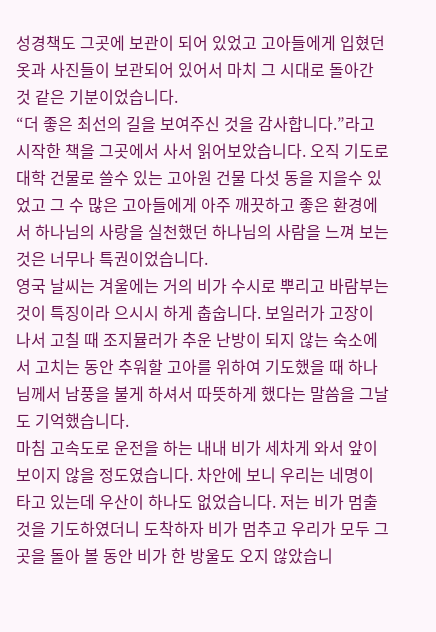성경책도 그곳에 보관이 되어 있었고 고아들에게 입혔던 옷과 사진들이 보관되어 있어서 마치 그 시대로 돌아간 것 같은 기분이었습니다.
“더 좋은 최선의 길을 보여주신 것을 감사합니다.”라고 시작한 책을 그곳에서 사서 읽어보았습니다. 오직 기도로 대학 건물로 쓸수 있는 고아원 건물 다섯 동을 지을수 있었고 그 수 많은 고아들에게 아주 깨끗하고 좋은 환경에서 하나님의 사랑을 실천했던 하나님의 사람을 느껴 보는 것은 너무나 특권이었습니다.
영국 날씨는 겨울에는 거의 비가 수시로 뿌리고 바람부는 것이 특징이라 으시시 하게 춥숩니다. 보일러가 고장이 나서 고칠 때 조지뮬러가 추운 난방이 되지 않는 숙소에서 고치는 동안 추워할 고아를 위하여 기도했을 때 하나님께서 남풍을 불게 하셔서 따뜻하게 했다는 말씀을 그날도 기억했습니다.
마침 고속도로 운전을 하는 내내 비가 세차게 와서 앞이 보이지 않을 정도였습니다. 차안에 보니 우리는 네명이 타고 있는데 우산이 하나도 없었습니다. 저는 비가 멈출 것을 기도하였더니 도착하자 비가 멈추고 우리가 모두 그곳을 돌아 볼 동안 비가 한 방울도 오지 않았습니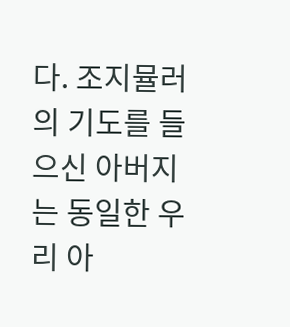다. 조지뮬러의 기도를 들으신 아버지는 동일한 우리 아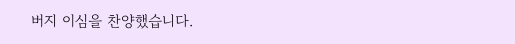버지 이심을 찬양했습니다.